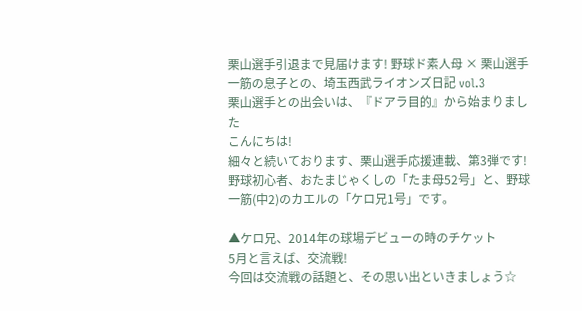栗山選手引退まで見届けます! 野球ド素人母 × 栗山選手一筋の息子との、埼玉西武ライオンズ日記 vol.3
栗山選手との出会いは、『ドアラ目的』から始まりました
こんにちは!
細々と続いております、栗山選手応援連載、第3弾です!
野球初心者、おたまじゃくしの「たま母52号」と、野球一筋(中2)のカエルの「ケロ兄1号」です。

▲ケロ兄、2014年の球場デビューの時のチケット
5月と言えば、交流戦!
今回は交流戦の話題と、その思い出といきましょう☆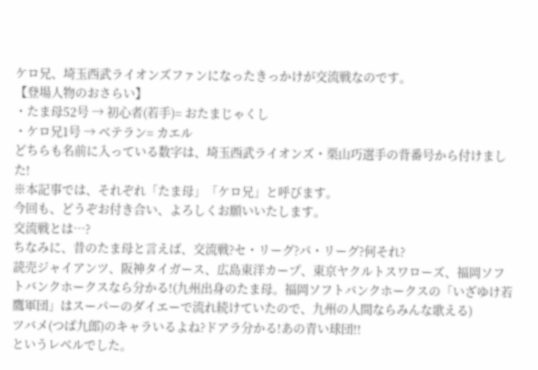ケロ兄、埼玉西武ライオンズファンになったきっかけが交流戦なのです。
【登場人物のおさらい】
・たま母52号 → 初心者(若手)= おたまじゃくし
・ケロ兄1号 → ベテラン= カエル
どちらも名前に入っている数字は、埼玉西武ライオンズ・栗山巧選手の背番号から付けました!
※本記事では、それぞれ「たま母」「ケロ兄」と呼びます。
今回も、どうぞお付き合い、よろしくお願いいたします。
交流戦とは…?
ちなみに、昔のたま母と言えば、交流戦?セ・リーグ?パ・リーグ?何それ?
読売ジャイアンツ、阪神タイガース、広島東洋カープ、東京ヤクルトスワローズ、福岡ソフトバンクホークスなら分かる!(九州出身のたま母。福岡ソフトバンクホークスの「いざゆけ若鷹軍団」はスーパーのダイエーで流れ続けていたので、九州の人間ならみんな歌える)
ツバメ(つば九郎)のキャラいるよね?ドアラ分かる!あの青い球団!!
というレベルでした。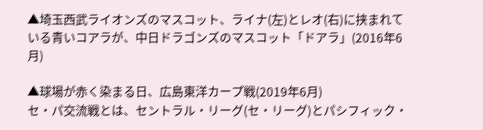▲埼玉西武ライオンズのマスコット、ライナ(左)とレオ(右)に挟まれている青いコアラが、中日ドラゴンズのマスコット「ドアラ」(2016年6月)

▲球場が赤く染まる日、広島東洋カープ戦(2019年6月)
セ・パ交流戦とは、セントラル・リーグ(セ・リーグ)とパシフィック・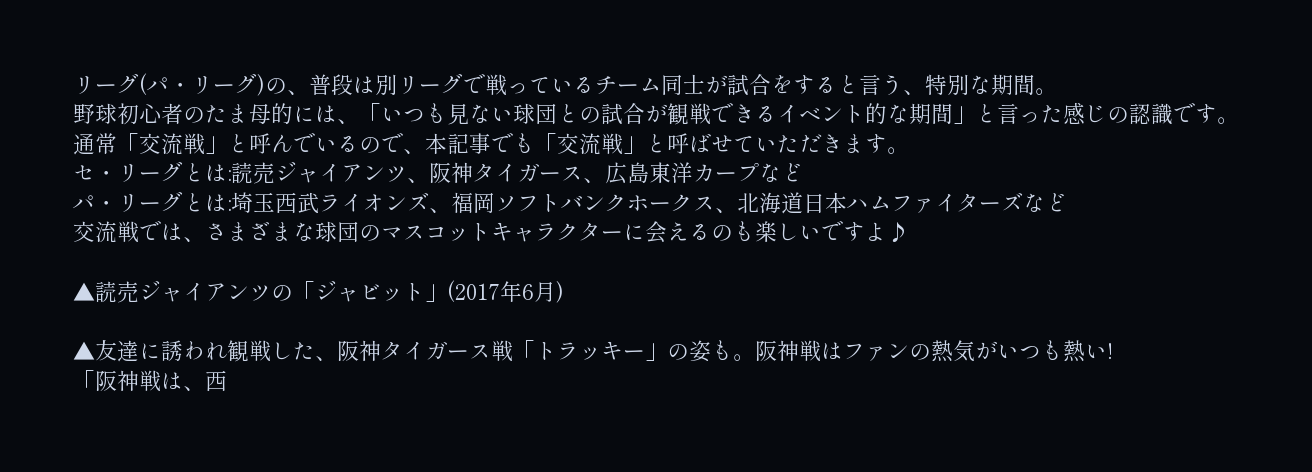リーグ(パ・リーグ)の、普段は別リーグで戦っているチーム同士が試合をすると言う、特別な期間。
野球初心者のたま母的には、「いつも見ない球団との試合が観戦できるイベント的な期間」と言った感じの認識です。
通常「交流戦」と呼んでいるので、本記事でも「交流戦」と呼ばせていただきます。
セ・リーグとは:読売ジャイアンツ、阪神タイガース、広島東洋カープなど
パ・リーグとは:埼玉西武ライオンズ、福岡ソフトバンクホークス、北海道日本ハムファイターズなど
交流戦では、さまざまな球団のマスコットキャラクターに会えるのも楽しいですよ♪

▲読売ジャイアンツの「ジャビット」(2017年6月)

▲友達に誘われ観戦した、阪神タイガース戦「トラッキー」の姿も。阪神戦はファンの熱気がいつも熱い!
「阪神戦は、西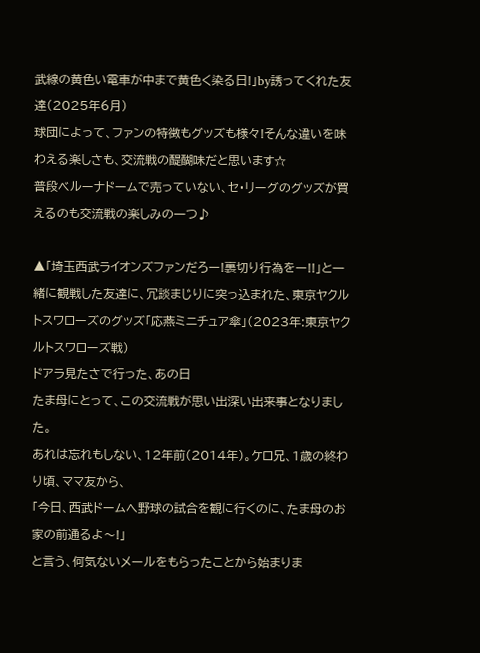武線の黄色い電車が中まで黄色く染る日!」by誘ってくれた友達(2025年6月)
球団によって、ファンの特徴もグッズも様々!そんな違いを味わえる楽しさも、交流戦の醍醐味だと思います☆
普段ベルーナドームで売っていない、セ・リーグのグッズが買えるのも交流戦の楽しみの一つ♪

▲「埼玉西武ライオンズファンだろー!裏切り行為をー!!」と一緒に観戦した友達に、冗談まじりに突っ込まれた、東京ヤクルトスワローズのグッズ「応燕ミニチュア傘」(2023年:東京ヤクルトスワローズ戦)
ドアラ見たさで行った、あの日
たま母にとって、この交流戦が思い出深い出来事となりました。
あれは忘れもしない、12年前(2014年)。ケロ兄、1歳の終わり頃、ママ友から、
「今日、西武ドームへ野球の試合を観に行くのに、たま母のお家の前通るよ〜!」
と言う、何気ないメールをもらったことから始まりま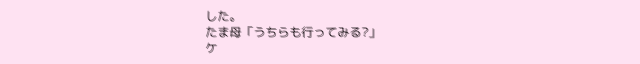した。
たま母「うちらも行ってみる?」
ケ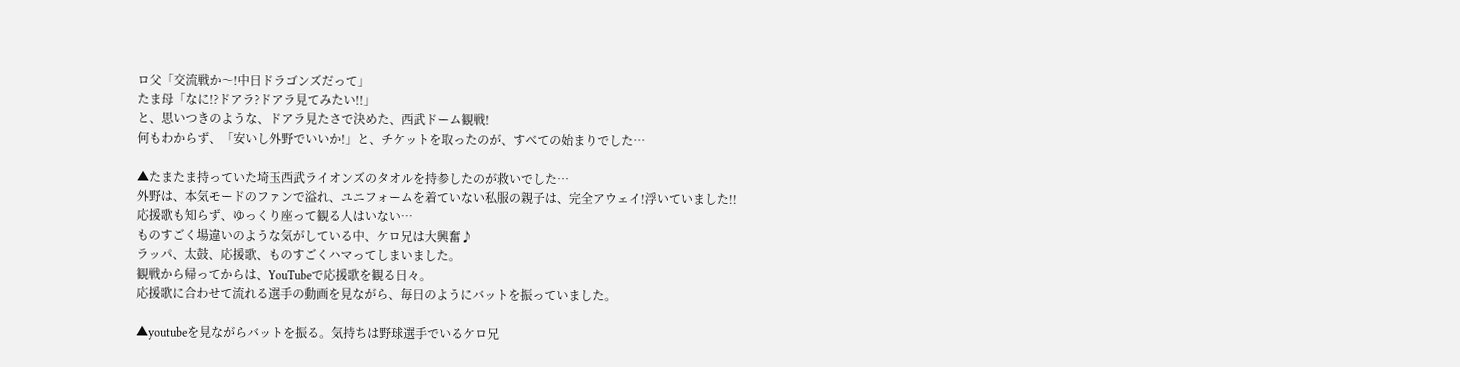ロ父「交流戦か〜!中日ドラゴンズだって」
たま母「なに!?ドアラ?ドアラ見てみたい!!」
と、思いつきのような、ドアラ見たさで決めた、西武ドーム観戦!
何もわからず、「安いし外野でいいか!」と、チケットを取ったのが、すべての始まりでした…

▲たまたま持っていた埼玉西武ライオンズのタオルを持参したのが救いでした…
外野は、本気モードのファンで溢れ、ユニフォームを着ていない私服の親子は、完全アウェイ!浮いていました!!
応援歌も知らず、ゆっくり座って観る人はいない…
ものすごく場違いのような気がしている中、ケロ兄は大興奮♪
ラッパ、太鼓、応援歌、ものすごくハマってしまいました。
観戦から帰ってからは、YouTubeで応援歌を観る日々。
応援歌に合わせて流れる選手の動画を見ながら、毎日のようにバットを振っていました。

▲youtubeを見ながらバットを振る。気持ちは野球選手でいるケロ兄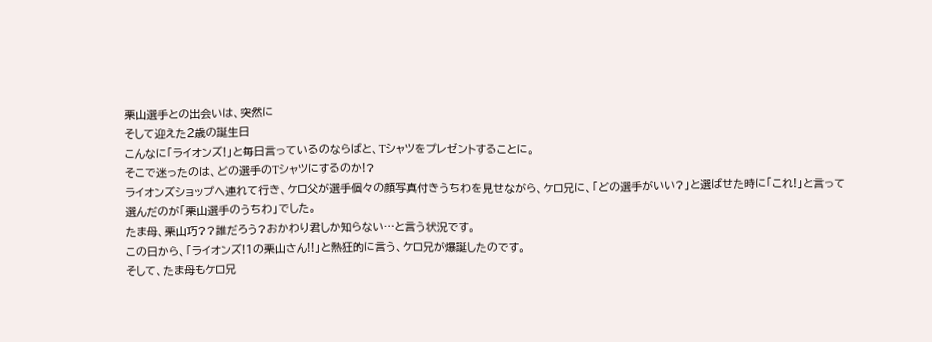栗山選手との出会いは、突然に
そして迎えた2歳の誕生日
こんなに「ライオンズ!」と毎日言っているのならばと、Tシャツをプレゼントすることに。
そこで迷ったのは、どの選手のTシャツにするのか!?
ライオンズショップへ連れて行き、ケロ父が選手個々の顔写真付きうちわを見せながら、ケロ兄に、「どの選手がいい?」と選ばせた時に「これ!」と言って選んだのが「栗山選手のうちわ」でした。
たま母、栗山巧??誰だろう?おかわり君しか知らない…と言う状況です。
この日から、「ライオンズ!1の栗山さん!!」と熱狂的に言う、ケロ兄が爆誕したのです。
そして、たま母もケロ兄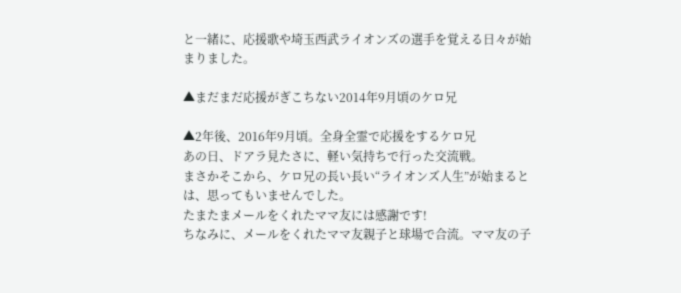と一緒に、応援歌や埼玉西武ライオンズの選手を覚える日々が始まりました。

▲まだまだ応援がぎこちない2014年9月頃のケロ兄

▲2年後、2016年9月頃。全身全霊で応援をするケロ兄
あの日、ドアラ見たさに、軽い気持ちで行った交流戦。
まさかそこから、ケロ兄の長い長い“ライオンズ人生”が始まるとは、思ってもいませんでした。
たまたまメールをくれたママ友には感謝です!
ちなみに、メールをくれたママ友親子と球場で合流。ママ友の子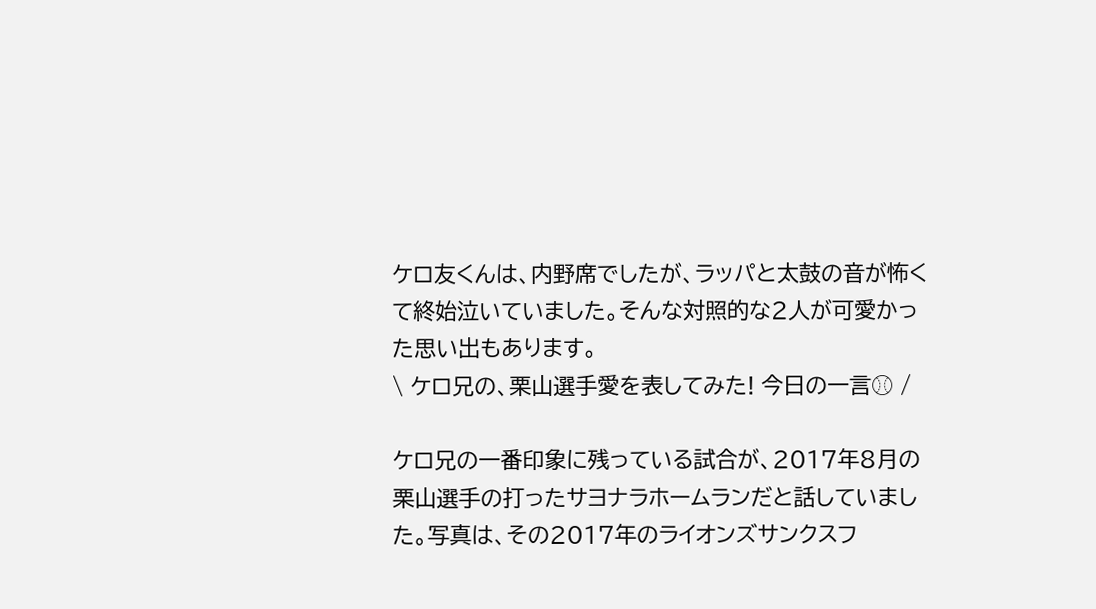ケロ友くんは、内野席でしたが、ラッパと太鼓の音が怖くて終始泣いていました。そんな対照的な2人が可愛かった思い出もあります。
\ ケロ兄の、栗山選手愛を表してみた! 今日の一言⚾ /

ケロ兄の一番印象に残っている試合が、2017年8月の栗山選手の打ったサヨナラホームランだと話していました。写真は、その2017年のライオンズサンクスフ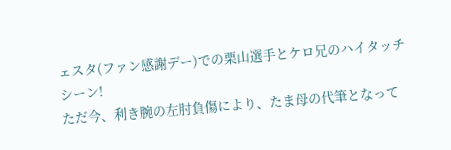ェスタ(ファン感謝デー)での栗山選手とケロ兄のハイタッチシーン!
ただ今、利き腕の左肘負傷により、たま母の代筆となって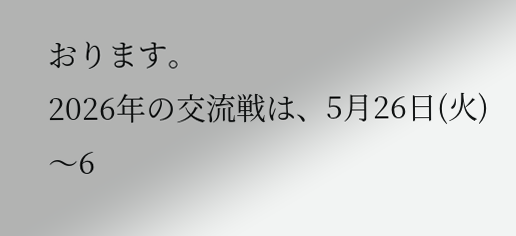おります。
2026年の交流戦は、5月26日(火)〜6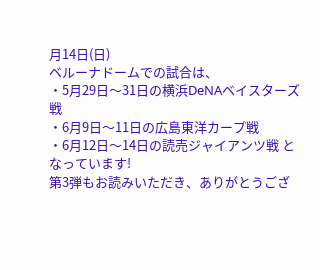月14日(日)
ベルーナドームでの試合は、
・5月29日〜31日の横浜DeNAベイスターズ戦
・6月9日〜11日の広島東洋カープ戦
・6月12日〜14日の読売ジャイアンツ戦 となっています!
第3弾もお読みいただき、ありがとうござ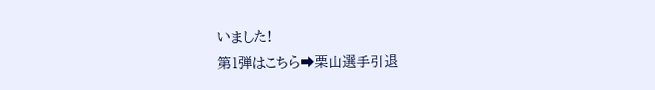いました!
第1弾はこちら➡栗山選手引退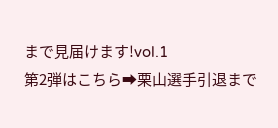まで見届けます!vol.1
第2弾はこちら➡栗山選手引退まで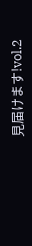見届けます!vol.2